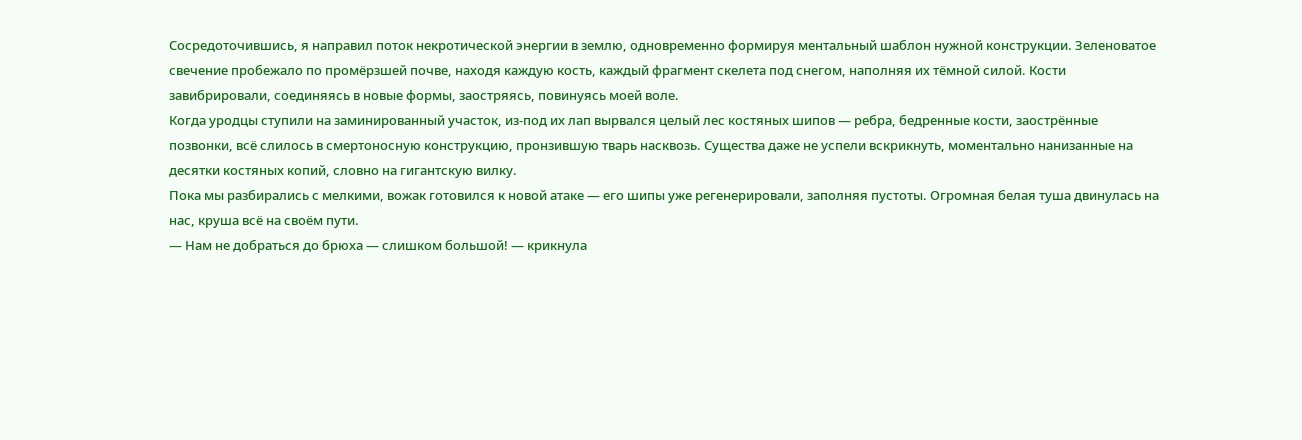Сосредоточившись, я направил поток некротической энергии в землю, одновременно формируя ментальный шаблон нужной конструкции. Зеленоватое свечение пробежало по промёрзшей почве, находя каждую кость, каждый фрагмент скелета под снегом, наполняя их тёмной силой. Кости завибрировали, соединяясь в новые формы, заостряясь, повинуясь моей воле.
Когда уродцы ступили на заминированный участок, из-под их лап вырвался целый лес костяных шипов — ребра, бедренные кости, заострённые позвонки, всё слилось в смертоносную конструкцию, пронзившую тварь насквозь. Существа даже не успели вскрикнуть, моментально нанизанные на десятки костяных копий, словно на гигантскую вилку.
Пока мы разбирались с мелкими, вожак готовился к новой атаке — его шипы уже регенерировали, заполняя пустоты. Огромная белая туша двинулась на нас, круша всё на своём пути.
— Нам не добраться до брюха — слишком большой! — крикнула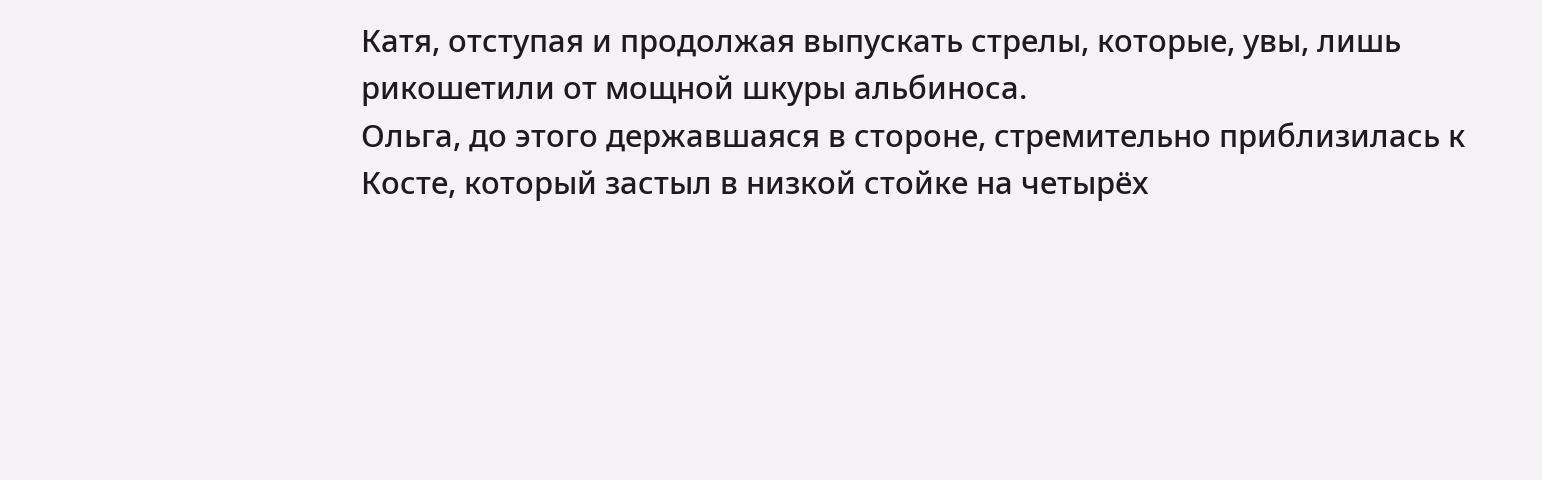Катя, отступая и продолжая выпускать стрелы, которые, увы, лишь рикошетили от мощной шкуры альбиноса.
Ольга, до этого державшаяся в стороне, стремительно приблизилась к Косте, который застыл в низкой стойке на четырёх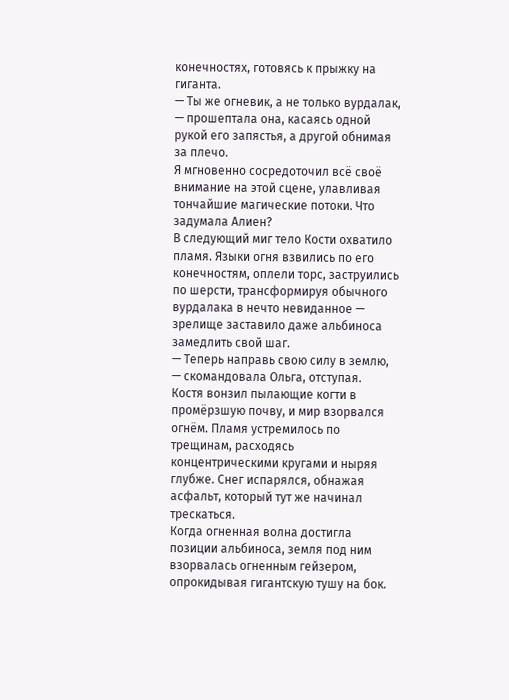конечностях, готовясь к прыжку на гиганта.
— Ты же огневик, а не только вурдалак, — прошептала она, касаясь одной рукой его запястья, а другой обнимая за плечо.
Я мгновенно сосредоточил всё своё внимание на этой сцене, улавливая тончайшие магические потоки. Что задумала Алиен?
В следующий миг тело Кости охватило пламя. Языки огня взвились по его конечностям, оплели торс, заструились по шерсти, трансформируя обычного вурдалака в нечто невиданное — зрелище заставило даже альбиноса замедлить свой шаг.
— Теперь направь свою силу в землю, — скомандовала Ольга, отступая.
Костя вонзил пылающие когти в промёрзшую почву, и мир взорвался огнём. Пламя устремилось по трещинам, расходясь концентрическими кругами и ныряя глубже. Снег испарялся, обнажая асфальт, который тут же начинал трескаться.
Когда огненная волна достигла позиции альбиноса, земля под ним взорвалась огненным гейзером, опрокидывая гигантскую тушу на бок.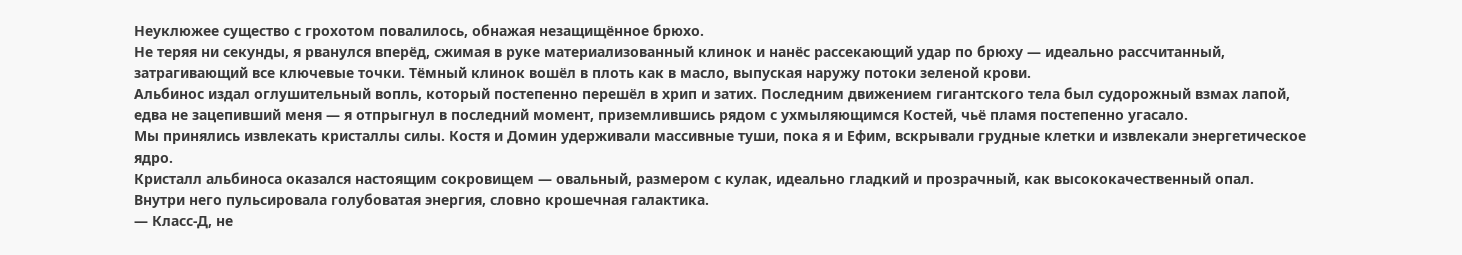Неуклюжее существо с грохотом повалилось, обнажая незащищённое брюхо.
Не теряя ни секунды, я рванулся вперёд, сжимая в руке материализованный клинок и нанёс рассекающий удар по брюху — идеально рассчитанный, затрагивающий все ключевые точки. Тёмный клинок вошёл в плоть как в масло, выпуская наружу потоки зеленой крови.
Альбинос издал оглушительный вопль, который постепенно перешёл в хрип и затих. Последним движением гигантского тела был судорожный взмах лапой, едва не зацепивший меня — я отпрыгнул в последний момент, приземлившись рядом с ухмыляющимся Костей, чьё пламя постепенно угасало.
Мы принялись извлекать кристаллы силы. Костя и Домин удерживали массивные туши, пока я и Ефим, вскрывали грудные клетки и извлекали энергетическое ядро.
Кристалл альбиноса оказался настоящим сокровищем — овальный, размером с кулак, идеально гладкий и прозрачный, как высококачественный опал. Внутри него пульсировала голубоватая энергия, словно крошечная галактика.
— Класс-Д, не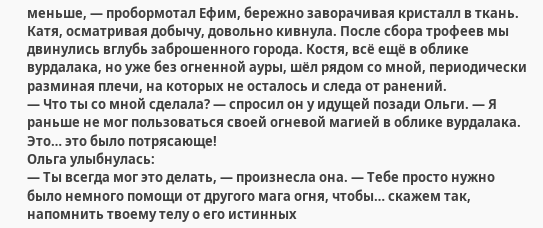меньше, — пробормотал Ефим, бережно заворачивая кристалл в ткань.
Катя, осматривая добычу, довольно кивнула. После сбора трофеев мы двинулись вглубь заброшенного города. Костя, всё ещё в облике вурдалака, но уже без огненной ауры, шёл рядом со мной, периодически разминая плечи, на которых не осталось и следа от ранений.
— Что ты со мной сделала? — спросил он у идущей позади Ольги. — Я раньше не мог пользоваться своей огневой магией в облике вурдалака. Это… это было потрясающе!
Ольга улыбнулась:
— Ты всегда мог это делать, — произнесла она. — Тебе просто нужно было немного помощи от другого мага огня, чтобы… скажем так, напомнить твоему телу о его истинных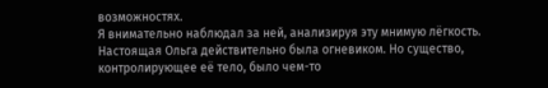возможностях.
Я внимательно наблюдал за ней, анализируя эту мнимую лёгкость. Настоящая Ольга действительно была огневиком. Но существо, контролирующее её тело, было чем-то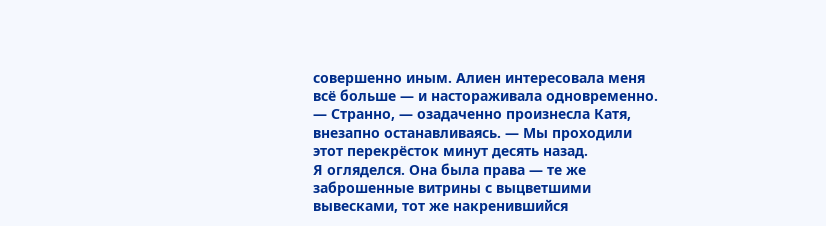совершенно иным. Алиен интересовала меня всё больше — и настораживала одновременно.
— Странно, — озадаченно произнесла Катя, внезапно останавливаясь. — Мы проходили этот перекрёсток минут десять назад.
Я огляделся. Она была права — те же заброшенные витрины с выцветшими вывесками, тот же накренившийся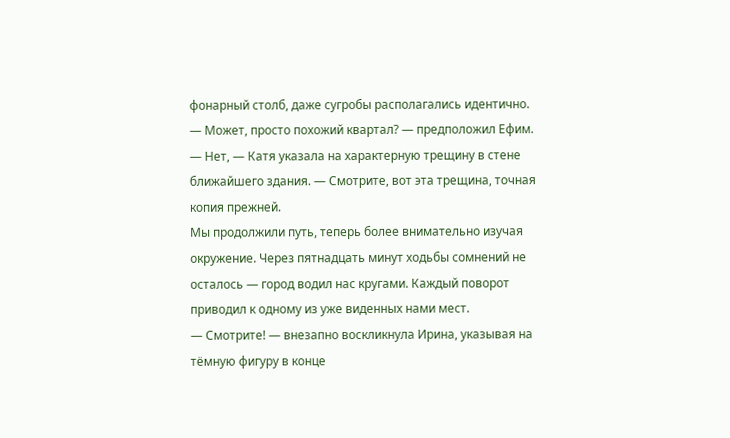фонарный столб, даже сугробы располагались идентично.
— Может, просто похожий квартал? — предположил Ефим.
— Нет, — Катя указала на характерную трещину в стене ближайшего здания. — Смотрите, вот эта трещина, точная копия прежней.
Мы продолжили путь, теперь более внимательно изучая окружение. Через пятнадцать минут ходьбы сомнений не осталось — город водил нас кругами. Каждый поворот приводил к одному из уже виденных нами мест.
— Смотрите! — внезапно воскликнула Ирина, указывая на тёмную фигуру в конце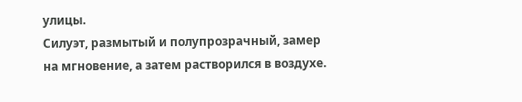улицы.
Силуэт, размытый и полупрозрачный, замер на мгновение, а затем растворился в воздухе.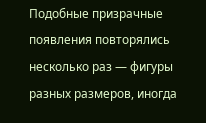Подобные призрачные появления повторялись несколько раз — фигуры разных размеров, иногда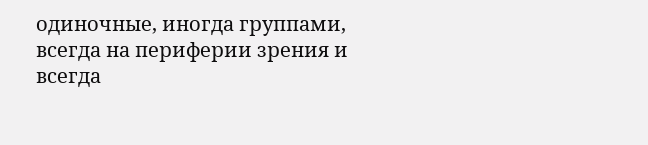одиночные, иногда группами, всегда на периферии зрения и всегда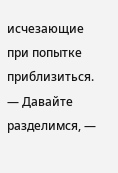исчезающие при попытке приблизиться.
— Давайте разделимся, —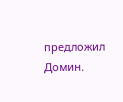предложил Домин.